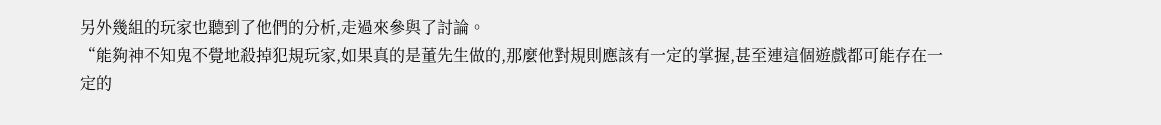另外幾組的玩家也聽到了他們的分析,走過來參與了討論。
“能夠神不知鬼不覺地殺掉犯規玩家,如果真的是董先生做的,那麼他對規則應該有一定的掌握,甚至連這個遊戲都可能存在一定的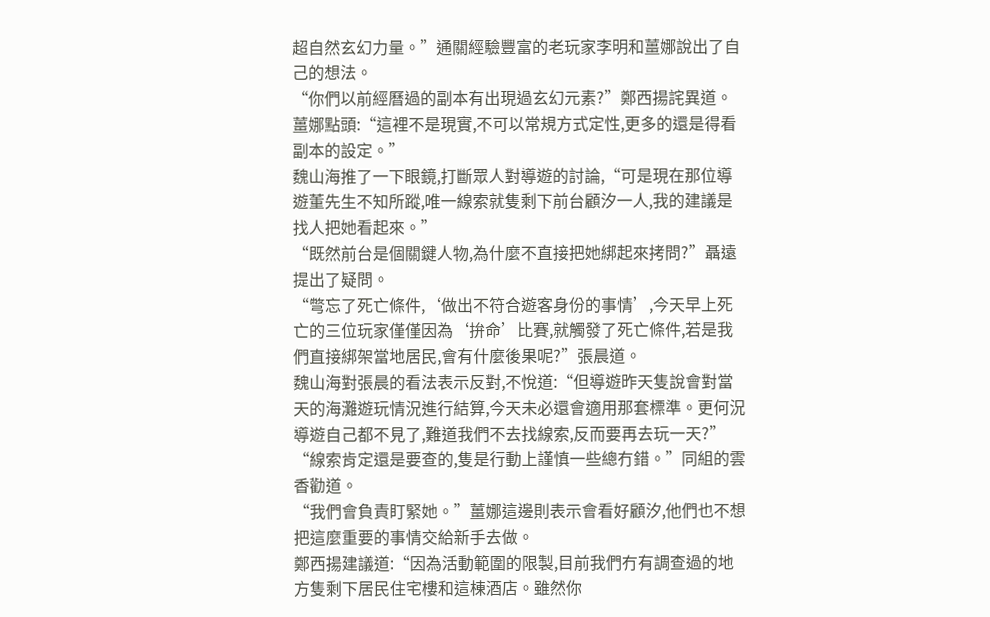超自然玄幻力量。”通關經驗豐富的老玩家李明和薑娜說出了自己的想法。
“你們以前經曆過的副本有出現過玄幻元素?”鄭西揚詫異道。
薑娜點頭:“這裡不是現實,不可以常規方式定性,更多的還是得看副本的設定。”
魏山海推了一下眼鏡,打斷眾人對導遊的討論,“可是現在那位導遊董先生不知所蹤,唯一線索就隻剩下前台顧汐一人,我的建議是找人把她看起來。”
“既然前台是個關鍵人物,為什麼不直接把她綁起來拷問?”聶遠提出了疑問。
“彆忘了死亡條件,‘做出不符合遊客身份的事情’,今天早上死亡的三位玩家僅僅因為‘拚命’比賽,就觸發了死亡條件,若是我們直接綁架當地居民,會有什麼後果呢?”張晨道。
魏山海對張晨的看法表示反對,不悅道:“但導遊昨天隻說會對當天的海灘遊玩情況進行結算,今天未必還會適用那套標準。更何況導遊自己都不見了,難道我們不去找線索,反而要再去玩一天?”
“線索肯定還是要查的,隻是行動上謹慎一些總冇錯。”同組的雲香勸道。
“我們會負責盯緊她。”薑娜這邊則表示會看好顧汐,他們也不想把這麼重要的事情交給新手去做。
鄭西揚建議道:“因為活動範圍的限製,目前我們冇有調查過的地方隻剩下居民住宅樓和這棟酒店。雖然你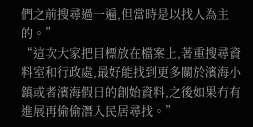們之前搜尋過一遍,但當時是以找人為主的。”
“這次大家把目標放在檔案上,著重搜尋資料室和行政處,最好能找到更多關於濱海小鎮或者濱海假日的創始資料,之後如果冇有進展再偷偷潛入民居尋找。”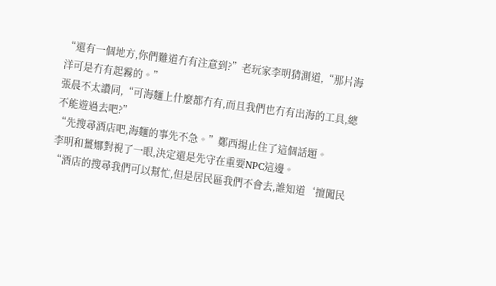“還有一個地方,你們難道冇有注意到?”老玩家李明猜測道,“那片海洋可是冇有起霧的。”
張晨不太讚同,“可海麵上什麼都冇有,而且我們也冇有出海的工具,總不能遊過去吧?”
“先搜尋酒店吧,海麵的事先不急。”鄭西揚止住了這個話題。
李明和薑娜對視了一眼,決定還是先守在重要NPC這邊。
“酒店的搜尋我們可以幫忙,但是居民區我們不會去,誰知道‘擅闖民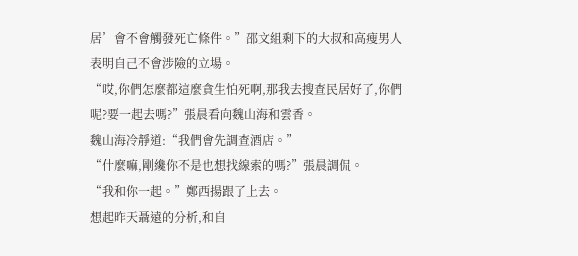居’會不會觸發死亡條件。”邵文組剩下的大叔和高瘦男人表明自己不會涉險的立場。
“哎,你們怎麼都這麼貪生怕死啊,那我去搜查民居好了,你們呢?要一起去嗎?”張晨看向魏山海和雲香。
魏山海冷靜道:“我們會先調查酒店。”
“什麼嘛,剛纔你不是也想找線索的嗎?”張晨調侃。
“我和你一起。”鄭西揚跟了上去。
想起昨天聶遠的分析,和自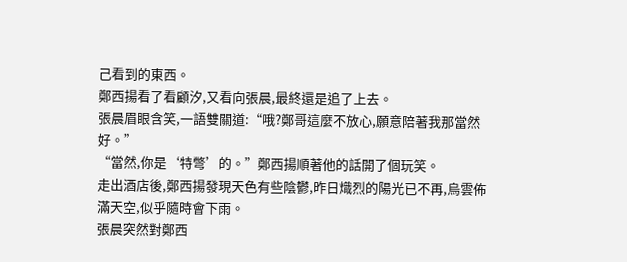己看到的東西。
鄭西揚看了看顧汐,又看向張晨,最終還是追了上去。
張晨眉眼含笑,一語雙關道:“哦?鄭哥這麼不放心,願意陪著我那當然好。”
“當然,你是‘特彆’的。”鄭西揚順著他的話開了個玩笑。
走出酒店後,鄭西揚發現天色有些陰鬱,昨日熾烈的陽光已不再,烏雲佈滿天空,似乎隨時會下雨。
張晨突然對鄭西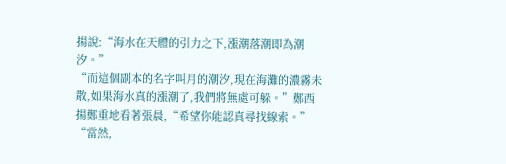揚說:“海水在天體的引力之下,漲潮落潮即為潮汐。”
“而這個副本的名字叫月的潮汐,現在海灘的濃霧未散,如果海水真的漲潮了,我們將無處可躲。”鄭西揚鄭重地看著張晨,“希望你能認真尋找線索。”
“當然,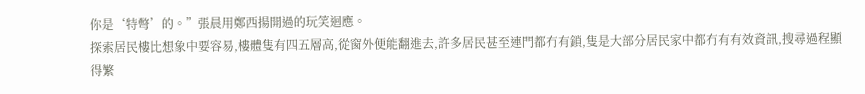你是‘特彆’的。”張晨用鄭西揚開過的玩笑迴應。
探索居民樓比想象中要容易,樓體隻有四五層高,從窗外便能翻進去,許多居民甚至連門都冇有鎖,隻是大部分居民家中都冇有有效資訊,搜尋過程顯得繁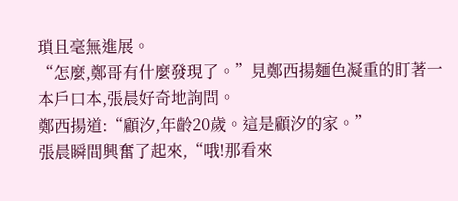瑣且毫無進展。
“怎麼,鄭哥有什麼發現了。”見鄭西揚麵色凝重的盯著一本戶口本,張晨好奇地詢問。
鄭西揚道:“顧汐,年齡20歲。這是顧汐的家。”
張晨瞬間興奮了起來,“哦!那看來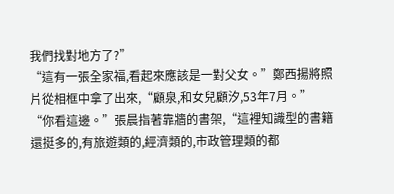我們找對地方了?”
“這有一張全家福,看起來應該是一對父女。”鄭西揚將照片從相框中拿了出來,“顧泉,和女兒顧汐,53年7月。”
“你看這邊。”張晨指著靠牆的書架,“這裡知識型的書籍還挺多的,有旅遊類的,經濟類的,市政管理類的都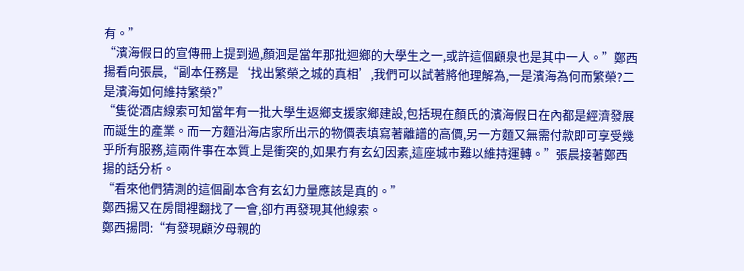有。”
“濱海假日的宣傳冊上提到過,顏洄是當年那批迴鄉的大學生之一,或許這個顧泉也是其中一人。”鄭西揚看向張晨,“副本任務是‘找出繁榮之城的真相’,我們可以試著將他理解為,一是濱海為何而繁榮?二是濱海如何維持繁榮?”
“隻從酒店線索可知當年有一批大學生返鄉支援家鄉建設,包括現在顏氏的濱海假日在內都是經濟發展而誕生的產業。而一方麵沿海店家所出示的物價表填寫著離譜的高價,另一方麵又無需付款即可享受幾乎所有服務,這兩件事在本質上是衝突的,如果冇有玄幻因素,這座城市難以維持運轉。”張晨接著鄭西揚的話分析。
“看來他們猜測的這個副本含有玄幻力量應該是真的。”
鄭西揚又在房間裡翻找了一會,卻冇再發現其他線索。
鄭西揚問:“有發現顧汐母親的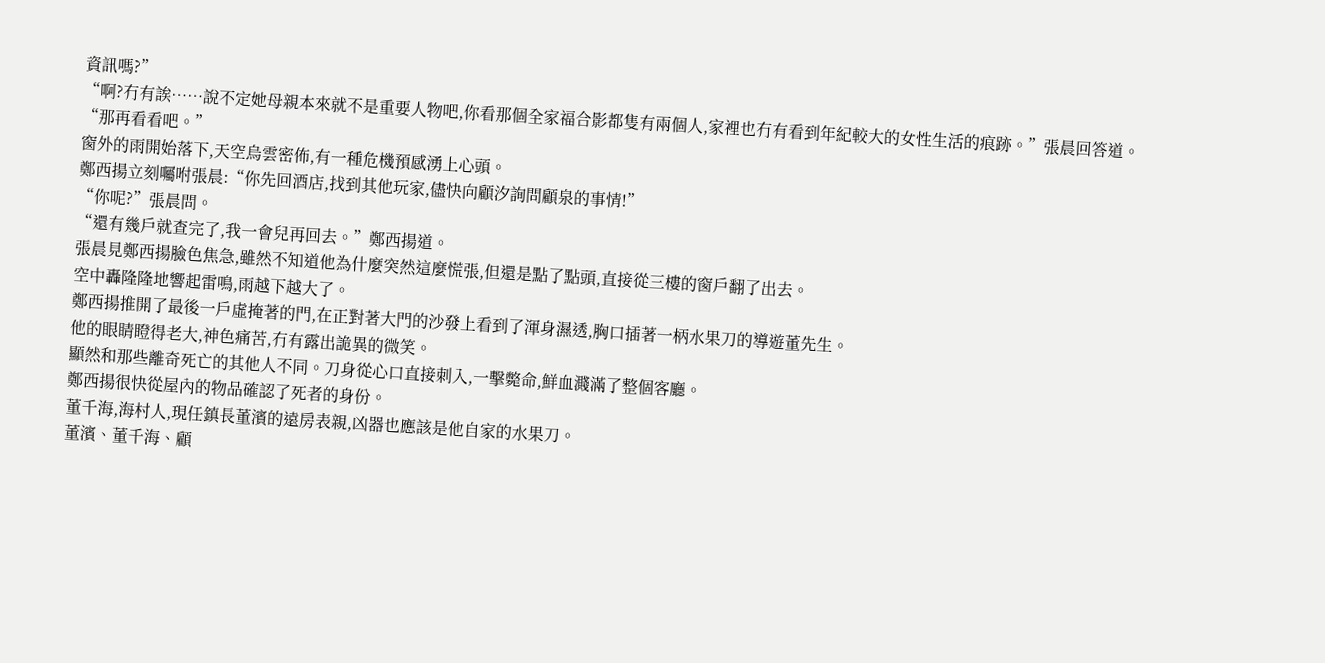資訊嗎?”
“啊?冇有誒……說不定她母親本來就不是重要人物吧,你看那個全家福合影都隻有兩個人,家裡也冇有看到年紀較大的女性生活的痕跡。”張晨回答道。
“那再看看吧。”
窗外的雨開始落下,天空烏雲密佈,有一種危機預感湧上心頭。
鄭西揚立刻囑咐張晨:“你先回酒店,找到其他玩家,儘快向顧汐詢問顧泉的事情!”
“你呢?”張晨問。
“還有幾戶就查完了,我一會兒再回去。”鄭西揚道。
張晨見鄭西揚臉色焦急,雖然不知道他為什麼突然這麼慌張,但還是點了點頭,直接從三樓的窗戶翻了出去。
空中轟隆隆地響起雷鳴,雨越下越大了。
鄭西揚推開了最後一戶虛掩著的門,在正對著大門的沙發上看到了渾身濕透,胸口插著一柄水果刀的導遊董先生。
他的眼睛瞪得老大,神色痛苦,冇有露出詭異的微笑。
顯然和那些離奇死亡的其他人不同。刀身從心口直接刺入,一擊斃命,鮮血濺滿了整個客廳。
鄭西揚很快從屋內的物品確認了死者的身份。
董千海,海村人,現任鎮長董濱的遠房表親,凶器也應該是他自家的水果刀。
董濱、董千海、顧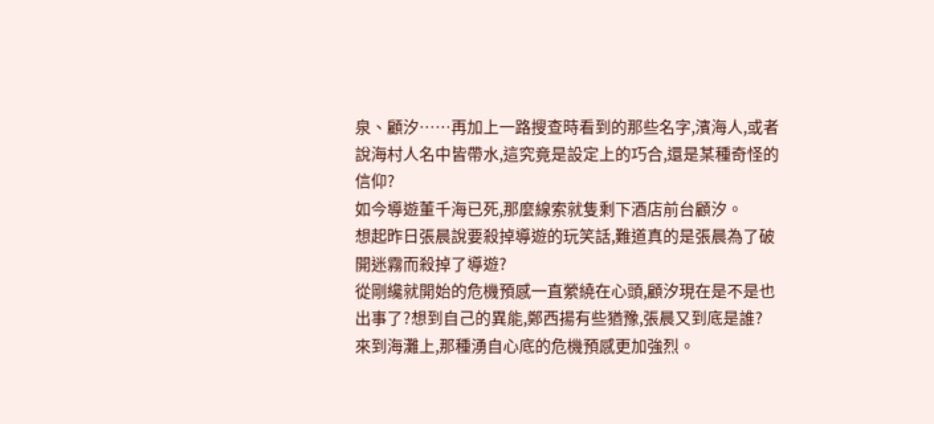泉、顧汐……再加上一路搜查時看到的那些名字,濱海人,或者說海村人名中皆帶水,這究竟是設定上的巧合,還是某種奇怪的信仰?
如今導遊董千海已死,那麼線索就隻剩下酒店前台顧汐。
想起昨日張晨說要殺掉導遊的玩笑話,難道真的是張晨為了破開迷霧而殺掉了導遊?
從剛纔就開始的危機預感一直縈繞在心頭,顧汐現在是不是也出事了?想到自己的異能,鄭西揚有些猶豫,張晨又到底是誰?
來到海灘上,那種湧自心底的危機預感更加強烈。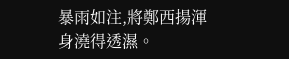暴雨如注,將鄭西揚渾身澆得透濕。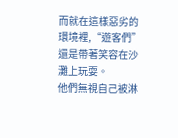而就在這樣惡劣的環境裡,“遊客們”還是帶著笑容在沙灘上玩耍。
他們無視自己被淋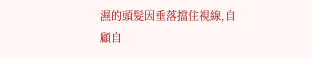濕的頭髮因垂落擋住視線,自顧自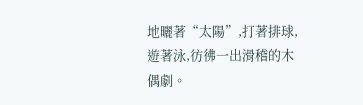地曬著“太陽”,打著排球,遊著泳,彷彿一出滑稽的木偶劇。